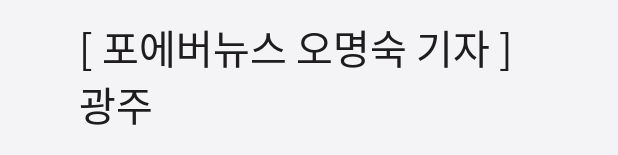[ 포에버뉴스 오명숙 기자 ] 광주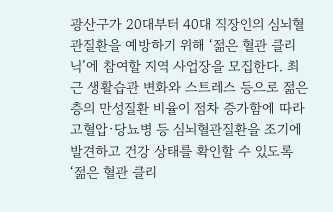광산구가 20대부터 40대 직장인의 심뇌혈관질환을 예방하기 위해 ‘젊은 혈관 클리닉’에 참여할 지역 사업장을 모집한다. 최근 생활습관 변화와 스트레스 등으로 젊은 층의 만성질환 비율이 점차 증가함에 따라 고혈압·당뇨병 등 심뇌혈관질환을 조기에 발견하고 건강 상태를 확인할 수 있도록 ‘젊은 혈관 클리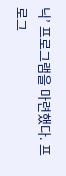닉’ 프로그램을 마련했다. 프로그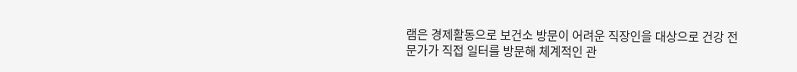램은 경제활동으로 보건소 방문이 어려운 직장인을 대상으로 건강 전문가가 직접 일터를 방문해 체계적인 관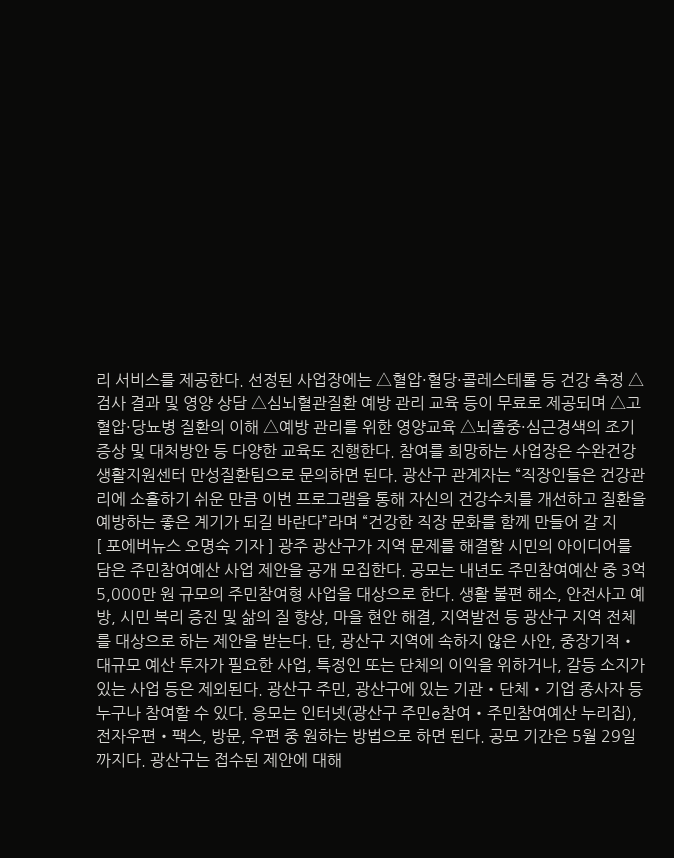리 서비스를 제공한다. 선정된 사업장에는 △혈압·혈당·콜레스테롤 등 건강 측정 △검사 결과 및 영양 상담 △심뇌혈관질환 예방 관리 교육 등이 무료로 제공되며 △고혈압·당뇨병 질환의 이해 △예방 관리를 위한 영양교육 △뇌졸중·심근경색의 조기 증상 및 대처방안 등 다양한 교육도 진행한다. 참여를 희망하는 사업장은 수완건강생활지원센터 만성질환팀으로 문의하면 된다. 광산구 관계자는 “직장인들은 건강관리에 소홀하기 쉬운 만큼 이번 프로그램을 통해 자신의 건강수치를 개선하고 질환을 예방하는 좋은 계기가 되길 바란다”라며 “건강한 직장 문화를 함께 만들어 갈 지
[ 포에버뉴스 오명숙 기자 ] 광주 광산구가 지역 문제를 해결할 시민의 아이디어를 담은 주민참여예산 사업 제안을 공개 모집한다. 공모는 내년도 주민참여예산 중 3억 5,000만 원 규모의 주민참여형 사업을 대상으로 한다. 생활 불편 해소, 안전사고 예방, 시민 복리 증진 및 삶의 질 향상, 마을 현안 해결, 지역발전 등 광산구 지역 전체를 대상으로 하는 제안을 받는다. 단, 광산구 지역에 속하지 않은 사안, 중장기적‧대규모 예산 투자가 필요한 사업, 특정인 또는 단체의 이익을 위하거나, 갈등 소지가 있는 사업 등은 제외된다. 광산구 주민, 광산구에 있는 기관‧단체‧기업 종사자 등 누구나 참여할 수 있다. 응모는 인터넷(광산구 주민e참여‧주민참여예산 누리집), 전자우편‧팩스, 방문, 우편 중 원하는 방법으로 하면 된다. 공모 기간은 5월 29일까지다. 광산구는 접수된 제안에 대해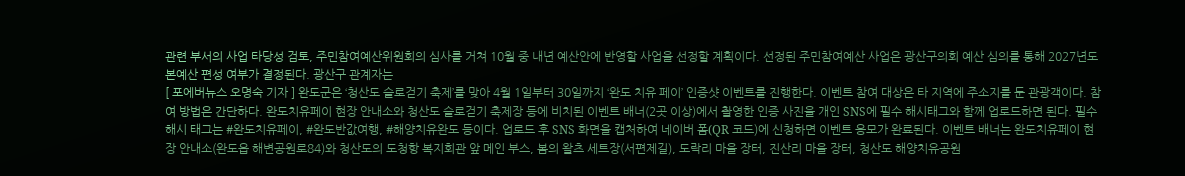관련 부서의 사업 타당성 검토, 주민참여예산위원회의 심사를 거쳐 10월 중 내년 예산안에 반영할 사업을 선정할 계획이다. 선정된 주민참여예산 사업은 광산구의회 예산 심의를 통해 2027년도 본예산 편성 여부가 결정된다. 광산구 관계자는
[ 포에버뉴스 오명숙 기자 ] 완도군은 ‘청산도 슬로걷기 축제’를 맞아 4월 1일부터 30일까지 ‘완도 치유 페이’ 인증샷 이벤트를 진행한다. 이벤트 참여 대상은 타 지역에 주소지를 둔 관광객이다. 참여 방법은 간단하다. 완도치유페이 현장 안내소와 청산도 슬로걷기 축제장 등에 비치된 이벤트 배너(2곳 이상)에서 촬영한 인증 사진을 개인 SNS에 필수 해시태그와 함께 업로드하면 된다. 필수 해시 태그는 #완도치유페이, #완도반값여행, #해양치유완도 등이다. 업로드 후 SNS 화면을 캡처하여 네이버 폼(QR 코드)에 신청하면 이벤트 응모가 완료된다. 이벤트 배너는 완도치유페이 현장 안내소(완도읍 해변공원로84)와 청산도의 도청항 복지회관 앞 메인 부스, 봄의 왈츠 세트장(서편제길), 도락리 마을 장터, 진산리 마을 장터, 청산도 해양치유공원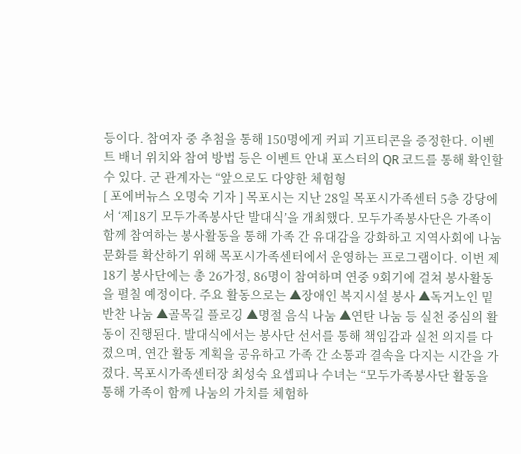등이다. 참여자 중 추첨을 통해 150명에게 커피 기프티콘을 증정한다. 이벤트 배너 위치와 참여 방법 등은 이벤트 안내 포스터의 QR 코드를 통해 확인할 수 있다. 군 관계자는 “앞으로도 다양한 체험형
[ 포에버뉴스 오명숙 기자 ] 목포시는 지난 28일 목포시가족센터 5층 강당에서 ‘제18기 모두가족봉사단 발대식’을 개최했다. 모두가족봉사단은 가족이 함께 참여하는 봉사활동을 통해 가족 간 유대감을 강화하고 지역사회에 나눔 문화를 확산하기 위해 목포시가족센터에서 운영하는 프로그램이다. 이번 제18기 봉사단에는 총 26가정, 86명이 참여하며 연중 9회기에 걸쳐 봉사활동을 펼칠 예정이다. 주요 활동으로는 ▲장애인 복지시설 봉사 ▲독거노인 밑반찬 나눔 ▲골목길 플로깅 ▲명절 음식 나눔 ▲연탄 나눔 등 실천 중심의 활동이 진행된다. 발대식에서는 봉사단 선서를 통해 책임감과 실천 의지를 다졌으며, 연간 활동 계획을 공유하고 가족 간 소통과 결속을 다지는 시간을 가졌다. 목포시가족센터장 최성숙 요셉피나 수녀는 “모두가족봉사단 활동을 통해 가족이 함께 나눔의 가치를 체험하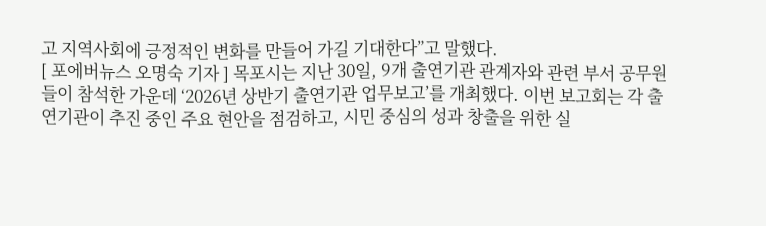고 지역사회에 긍정적인 변화를 만들어 가길 기대한다”고 말했다.
[ 포에버뉴스 오명숙 기자 ] 목포시는 지난 30일, 9개 출연기관 관계자와 관련 부서 공무원들이 참석한 가운데 ‘2026년 상반기 출연기관 업무보고’를 개최했다. 이번 보고회는 각 출연기관이 추진 중인 주요 현안을 점검하고, 시민 중심의 성과 창출을 위한 실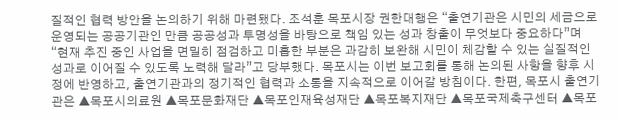질적인 협력 방안을 논의하기 위해 마련됐다. 조석훈 목포시장 권한대행은 “출연기관은 시민의 세금으로 운영되는 공공기관인 만큼 공공성과 투명성을 바탕으로 책임 있는 성과 창출이 무엇보다 중요하다”며 “현재 추진 중인 사업을 면밀히 점검하고 미흡한 부분은 과감히 보완해 시민이 체감할 수 있는 실질적인 성과로 이어질 수 있도록 노력해 달라”고 당부했다. 목포시는 이번 보고회를 통해 논의된 사항을 향후 시정에 반영하고, 출연기관과의 정기적인 협력과 소통을 지속적으로 이어갈 방침이다. 한편, 목포시 출연기관은 ▲목포시의료원 ▲목포문화재단 ▲목포인재육성재단 ▲목포복지재단 ▲목포국제축구센터 ▲목포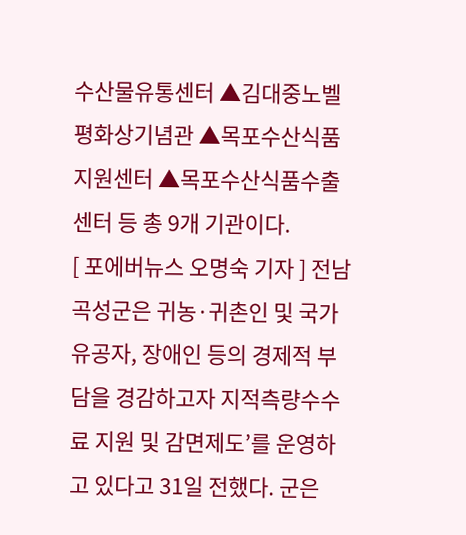수산물유통센터 ▲김대중노벨평화상기념관 ▲목포수산식품지원센터 ▲목포수산식품수출센터 등 총 9개 기관이다.
[ 포에버뉴스 오명숙 기자 ] 전남 곡성군은 귀농·귀촌인 및 국가유공자, 장애인 등의 경제적 부담을 경감하고자 지적측량수수료 지원 및 감면제도’를 운영하고 있다고 31일 전했다. 군은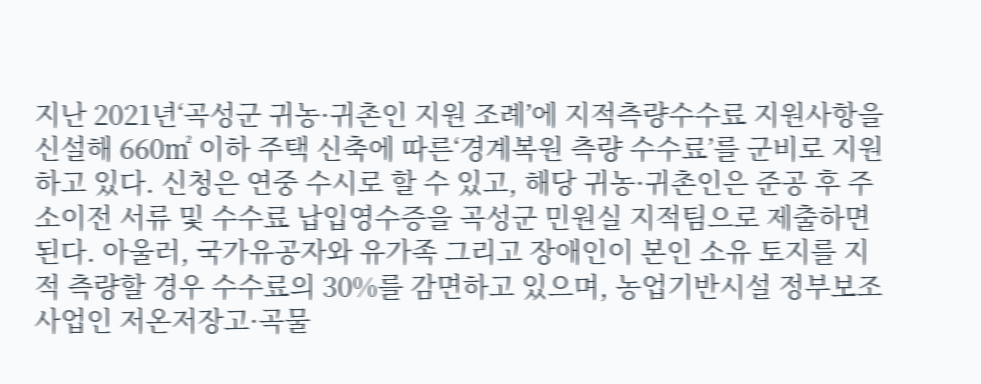지난 2021년‘곡성군 귀농·귀촌인 지원 조례’에 지적측량수수료 지원사항을 신설해 660㎡ 이하 주택 신축에 따른‘경계복원 측량 수수료’를 군비로 지원하고 있다. 신청은 연중 수시로 할 수 있고, 해당 귀농·귀촌인은 준공 후 주소이전 서류 및 수수료 납입영수증을 곡성군 민원실 지적팀으로 제출하면 된다. 아울러, 국가유공자와 유가족 그리고 장애인이 본인 소유 토지를 지적 측량할 경우 수수료의 30%를 감면하고 있으며, 농업기반시설 정부보조사업인 저온저장고·곡물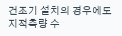건조기 설치의 경우에도 지적측량 수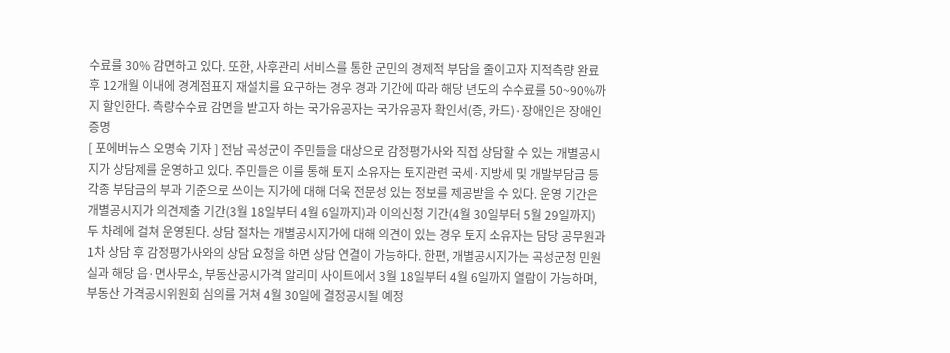수료를 30% 감면하고 있다. 또한, 사후관리 서비스를 통한 군민의 경제적 부담을 줄이고자 지적측량 완료 후 12개월 이내에 경계점표지 재설치를 요구하는 경우 경과 기간에 따라 해당 년도의 수수료를 50~90%까지 할인한다. 측량수수료 감면을 받고자 하는 국가유공자는 국가유공자 확인서(증, 카드)·장애인은 장애인 증명
[ 포에버뉴스 오명숙 기자 ] 전남 곡성군이 주민들을 대상으로 감정평가사와 직접 상담할 수 있는 개별공시지가 상담제를 운영하고 있다. 주민들은 이를 통해 토지 소유자는 토지관련 국세·지방세 및 개발부담금 등 각종 부담금의 부과 기준으로 쓰이는 지가에 대해 더욱 전문성 있는 정보를 제공받을 수 있다. 운영 기간은 개별공시지가 의견제출 기간(3월 18일부터 4월 6일까지)과 이의신청 기간(4월 30일부터 5월 29일까지) 두 차례에 걸쳐 운영된다. 상담 절차는 개별공시지가에 대해 의견이 있는 경우 토지 소유자는 담당 공무원과 1차 상담 후 감정평가사와의 상담 요청을 하면 상담 연결이 가능하다. 한편, 개별공시지가는 곡성군청 민원실과 해당 읍·면사무소, 부동산공시가격 알리미 사이트에서 3월 18일부터 4월 6일까지 열람이 가능하며, 부동산 가격공시위원회 심의를 거쳐 4월 30일에 결정공시될 예정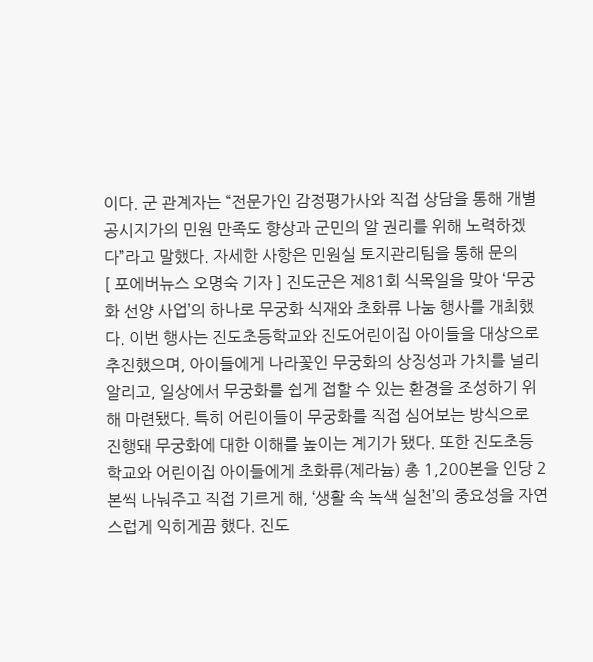이다. 군 관계자는 “전문가인 감정평가사와 직접 상담을 통해 개별공시지가의 민원 만족도 향상과 군민의 알 권리를 위해 노력하겠다”라고 말했다. 자세한 사항은 민원실 토지관리팀을 통해 문의
[ 포에버뉴스 오명숙 기자 ] 진도군은 제81회 식목일을 맞아 ‘무궁화 선양 사업’의 하나로 무궁화 식재와 초화류 나눔 행사를 개최했다. 이번 행사는 진도초등학교와 진도어린이집 아이들을 대상으로 추진했으며, 아이들에게 나라꽃인 무궁화의 상징성과 가치를 널리 알리고, 일상에서 무궁화를 쉽게 접할 수 있는 환경을 조성하기 위해 마련됐다. 특히 어린이들이 무궁화를 직접 심어보는 방식으로 진행돼 무궁화에 대한 이해를 높이는 계기가 됐다. 또한 진도초등학교와 어린이집 아이들에게 초화류(제라늄) 총 1,200본을 인당 2본씩 나눠주고 직접 기르게 해, ‘생활 속 녹색 실천’의 중요성을 자연스럽게 익히게끔 했다. 진도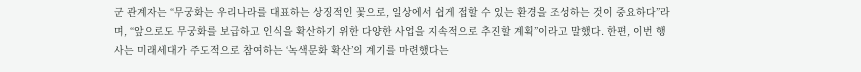군 관계자는 “무궁화는 우리나라를 대표하는 상징적인 꽃으로, 일상에서 쉽게 접할 수 있는 환경을 조성하는 것이 중요하다”라며, “앞으로도 무궁화를 보급하고 인식을 확산하기 위한 다양한 사업을 지속적으로 추진할 계획”이라고 말했다. 한편, 이번 행사는 미래세대가 주도적으로 참여하는 ‘녹색문화 확산’의 계기를 마련했다는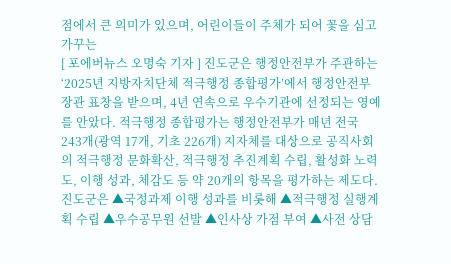점에서 큰 의미가 있으며, 어린이들이 주체가 되어 꽃을 심고 가꾸는
[ 포에버뉴스 오명숙 기자 ] 진도군은 행정안전부가 주관하는 ‘2025년 지방자치단체 적극행정 종합평가’에서 행정안전부 장관 표창을 받으며, 4년 연속으로 우수기관에 선정되는 영예를 안았다. 적극행정 종합평가는 행정안전부가 매년 전국 243개(광역 17개, 기초 226개) 지자체를 대상으로 공직사회의 적극행정 문화확산, 적극행정 추진계획 수립, 활성화 노력도, 이행 성과, 체감도 등 약 20개의 항목을 평가하는 제도다. 진도군은 ▲국정과제 이행 성과를 비롯해 ▲적극행정 실행계획 수립 ▲우수공무원 선발 ▲인사상 가점 부여 ▲사전 상담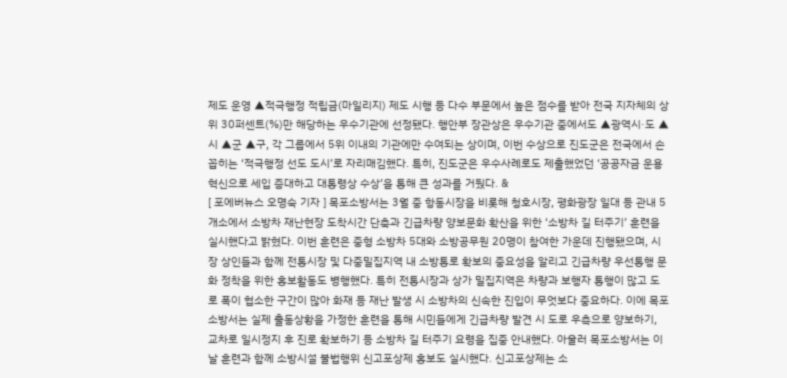제도 운영 ▲적극행정 적립금(마일리지) 제도 시행 등 다수 부문에서 높은 점수를 받아 전국 지자체의 상위 30퍼센트(%)만 해당하는 우수기관에 선정됐다. 행안부 장관상은 우수기관 중에서도 ▲광역시·도 ▲시 ▲군 ▲구, 각 그룹에서 5위 이내의 기관에만 수여되는 상이며, 이번 수상으로 진도군은 전국에서 손꼽히는 ‘적극행정 선도 도시’로 자리매김했다. 특히, 진도군은 우수사례로도 제출했었던 ‘공공자금 운용혁신으로 세입 증대하고 대통령상 수상’을 통해 큰 성과를 거뒀다. &
[ 포에버뉴스 오명숙 기자 ] 목포소방서는 3월 중 항동시장을 비롯해 청호시장, 평화광장 일대 등 관내 5개소에서 소방차 재난현장 도착시간 단축과 긴급차량 양보문화 확산을 위한 ‘소방차 길 터주기’ 훈련을 실시했다고 밝혔다. 이번 훈련은 중형 소방차 5대와 소방공무원 20명이 참여한 가운데 진행됐으며, 시장 상인들과 함께 전통시장 및 다중밀집지역 내 소방통로 확보의 중요성을 알리고 긴급차량 우선통행 문화 정착을 위한 홍보활동도 병행했다. 특히 전통시장과 상가 밀집지역은 차량과 보행자 통행이 많고 도로 폭이 협소한 구간이 많아 화재 등 재난 발생 시 소방차의 신속한 진입이 무엇보다 중요하다. 이에 목포소방서는 실제 출동상황을 가정한 훈련을 통해 시민들에게 긴급차량 발견 시 도로 우측으로 양보하기, 교차로 일시정지 후 진로 확보하기 등 소방차 길 터주기 요령을 집중 안내했다. 아울러 목포소방서는 이날 훈련과 함께 소방시설 불법행위 신고포상제 홍보도 실시했다. 신고포상제는 소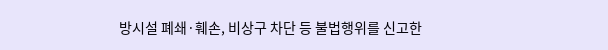방시설 폐쇄·훼손, 비상구 차단 등 불법행위를 신고한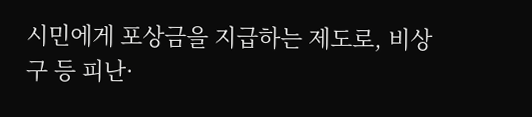시민에게 포상금을 지급하는 제도로, 비상구 등 피난·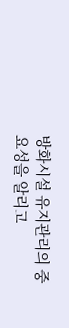방화시설 유지관리의 중요성을 알리고